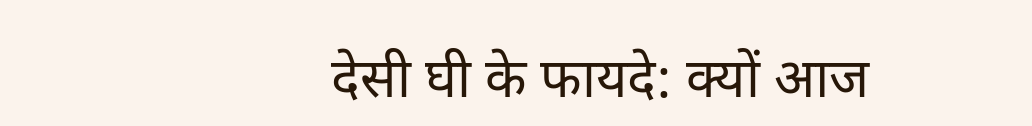देसी घी के फायदे: क्यों आज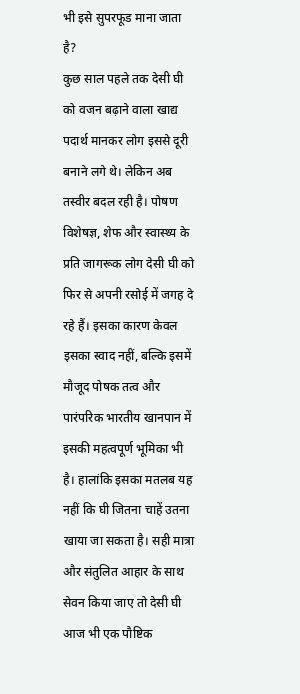भी इसे सुपरफूड माना जाता है?
कुछ साल पहले तक देसी घी को वजन बढ़ाने वाला खाद्य पदार्थ मानकर लोग इससे दूरी बनाने लगे थे। लेकिन अब तस्वीर बदल रही है। पोषण विशेषज्ञ, शेफ और स्वास्थ्य के प्रति जागरूक लोग देसी घी को फिर से अपनी रसोई में जगह दे रहे हैं। इसका कारण केवल इसका स्वाद नहीं, बल्कि इसमें मौजूद पोषक तत्व और पारंपरिक भारतीय खानपान में इसकी महत्वपूर्ण भूमिका भी है। हालांकि इसका मतलब यह नहीं कि घी जितना चाहें उतना खाया जा सकता है। सही मात्रा और संतुलित आहार के साथ सेवन किया जाए तो देसी घी आज भी एक पौष्टिक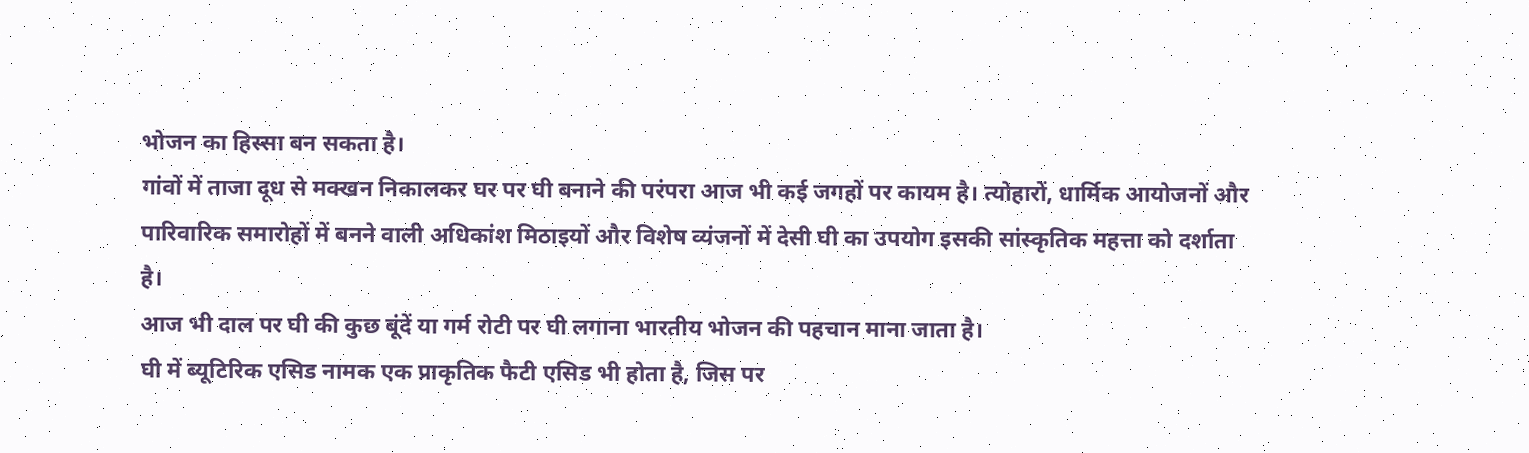भोजन का हिस्सा बन सकता है।
गांवों में ताजा दूध से मक्खन निकालकर घर पर घी बनाने की परंपरा आज भी कई जगहों पर कायम है। त्योहारों, धार्मिक आयोजनों और पारिवारिक समारोहों में बनने वाली अधिकांश मिठाइयों और विशेष व्यंजनों में देसी घी का उपयोग इसकी सांस्कृतिक महत्ता को दर्शाता है।
आज भी दाल पर घी की कुछ बूंदें या गर्म रोटी पर घी लगाना भारतीय भोजन की पहचान माना जाता है।
घी में ब्यूटिरिक एसिड नामक एक प्राकृतिक फैटी एसिड भी होता है, जिस पर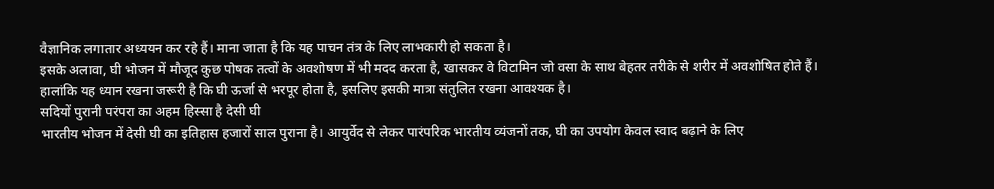वैज्ञानिक लगातार अध्ययन कर रहे हैं। माना जाता है कि यह पाचन तंत्र के लिए लाभकारी हो सकता है।
इसके अलावा, घी भोजन में मौजूद कुछ पोषक तत्वों के अवशोषण में भी मदद करता है, खासकर वे विटामिन जो वसा के साथ बेहतर तरीके से शरीर में अवशोषित होते हैं।
हालांकि यह ध्यान रखना जरूरी है कि घी ऊर्जा से भरपूर होता है, इसलिए इसकी मात्रा संतुलित रखना आवश्यक है।
सदियों पुरानी परंपरा का अहम हिस्सा है देसी घी
भारतीय भोजन में देसी घी का इतिहास हजारों साल पुराना है। आयुर्वेद से लेकर पारंपरिक भारतीय व्यंजनों तक, घी का उपयोग केवल स्वाद बढ़ाने के लिए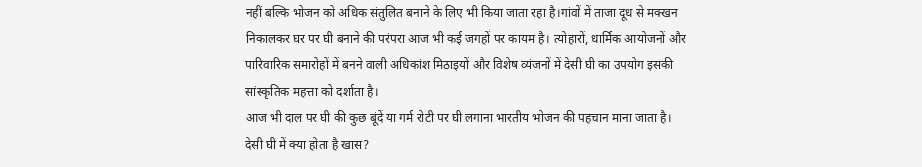नहीं बल्कि भोजन को अधिक संतुलित बनाने के लिए भी किया जाता रहा है।गांवों में ताजा दूध से मक्खन निकालकर घर पर घी बनाने की परंपरा आज भी कई जगहों पर कायम है। त्योहारों, धार्मिक आयोजनों और पारिवारिक समारोहों में बनने वाली अधिकांश मिठाइयों और विशेष व्यंजनों में देसी घी का उपयोग इसकी सांस्कृतिक महत्ता को दर्शाता है।
आज भी दाल पर घी की कुछ बूंदें या गर्म रोटी पर घी लगाना भारतीय भोजन की पहचान माना जाता है।
देसी घी में क्या होता है खास?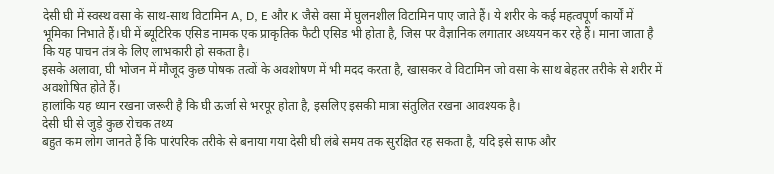देसी घी में स्वस्थ वसा के साथ-साथ विटामिन A, D, E और K जैसे वसा में घुलनशील विटामिन पाए जाते हैं। ये शरीर के कई महत्वपूर्ण कार्यों में भूमिका निभाते हैं।घी में ब्यूटिरिक एसिड नामक एक प्राकृतिक फैटी एसिड भी होता है, जिस पर वैज्ञानिक लगातार अध्ययन कर रहे हैं। माना जाता है कि यह पाचन तंत्र के लिए लाभकारी हो सकता है।
इसके अलावा, घी भोजन में मौजूद कुछ पोषक तत्वों के अवशोषण में भी मदद करता है, खासकर वे विटामिन जो वसा के साथ बेहतर तरीके से शरीर में अवशोषित होते हैं।
हालांकि यह ध्यान रखना जरूरी है कि घी ऊर्जा से भरपूर होता है, इसलिए इसकी मात्रा संतुलित रखना आवश्यक है।
देसी घी से जुड़े कुछ रोचक तथ्य
बहुत कम लोग जानते हैं कि पारंपरिक तरीके से बनाया गया देसी घी लंबे समय तक सुरक्षित रह सकता है, यदि इसे साफ और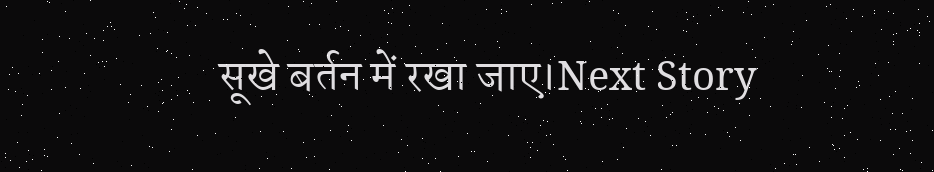सूखे बर्तन में रखा जाए।Next Story